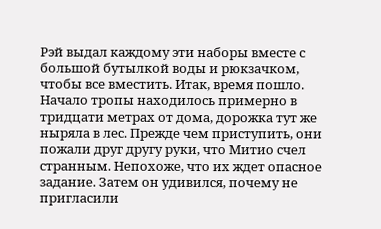Рэй выдал каждому эти наборы вместе с большой бутылкой воды и рюкзачком, чтобы все вместить. Итак, время пошло. Начало тропы находилось примерно в тридцати метрах от дома, дорожка тут же ныряла в лес. Прежде чем приступить, они пожали друг другу руки, что Митио счел странным. Непохоже, что их ждет опасное задание. Затем он удивился, почему не пригласили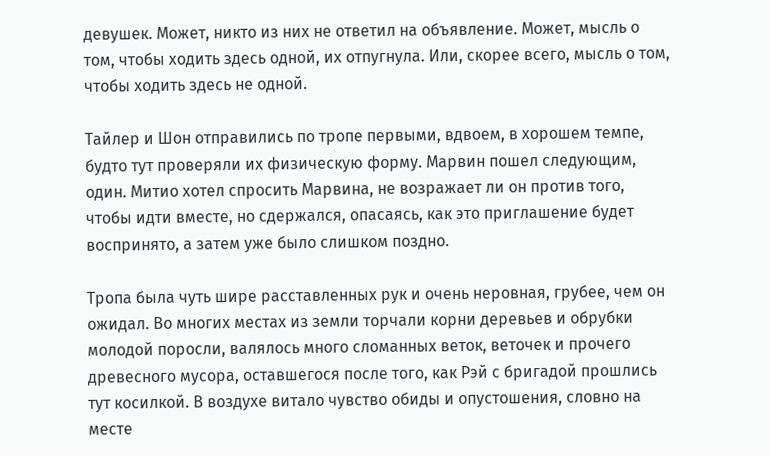девушек. Может, никто из них не ответил на объявление. Может, мысль о том, чтобы ходить здесь одной, их отпугнула. Или, скорее всего, мысль о том, чтобы ходить здесь не одной.

Тайлер и Шон отправились по тропе первыми, вдвоем, в хорошем темпе, будто тут проверяли их физическую форму. Марвин пошел следующим, один. Митио хотел спросить Марвина, не возражает ли он против того, чтобы идти вместе, но сдержался, опасаясь, как это приглашение будет воспринято, а затем уже было слишком поздно.

Тропа была чуть шире расставленных рук и очень неровная, грубее, чем он ожидал. Во многих местах из земли торчали корни деревьев и обрубки молодой поросли, валялось много сломанных веток, веточек и прочего древесного мусора, оставшегося после того, как Рэй с бригадой прошлись тут косилкой. В воздухе витало чувство обиды и опустошения, словно на месте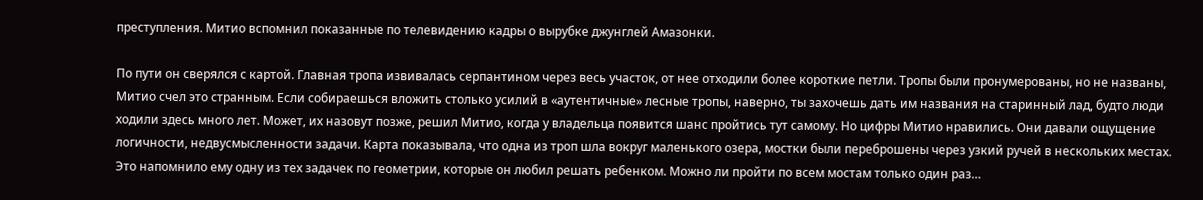преступления. Митио вспомнил показанные по телевидению кадры о вырубке джунглей Амазонки.

По пути он сверялся с картой. Главная тропа извивалась серпантином через весь участок, от нее отходили более короткие петли. Тропы были пронумерованы, но не названы, Митио счел это странным. Если собираешься вложить столько усилий в «аутентичные» лесные тропы, наверно, ты захочешь дать им названия на старинный лад, будто люди ходили здесь много лет. Может, их назовут позже, решил Митио, когда у владельца появится шанс пройтись тут самому. Но цифры Митио нравились. Они давали ощущение логичности, недвусмысленности задачи. Карта показывала, что одна из троп шла вокруг маленького озера, мостки были переброшены через узкий ручей в нескольких местах. Это напомнило ему одну из тех задачек по геометрии, которые он любил решать ребенком. Можно ли пройти по всем мостам только один раз…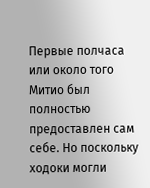Первые полчаса или около того Митио был полностью предоставлен сам себе. Но поскольку ходоки могли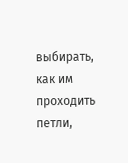выбирать, как им проходить петли,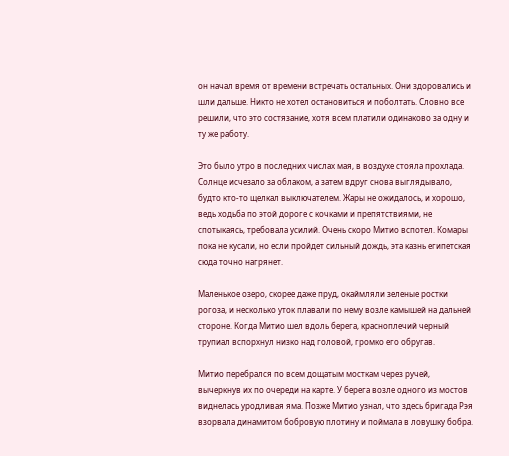он начал время от времени встречать остальных. Они здоровались и шли дальше. Никто не хотел остановиться и поболтать. Словно все решили, что это состязание, хотя всем платили одинаково за одну и ту же работу.

Это было утро в последних числах мая, в воздухе стояла прохлада. Солнце исчезало за облаком, а затем вдруг снова выглядывало, будто кто-то щелкал выключателем. Жары не ожидалось, и хорошо, ведь ходьба по этой дороге с кочками и препятствиями, не спотыкаясь, требовала усилий. Очень скоро Митио вспотел. Комары пока не кусали, но если пройдет сильный дождь, эта казнь египетская сюда точно нагрянет.

Маленькое озеро, скорее даже пруд, окаймляли зеленые ростки рогоза, и несколько уток плавали по нему возле камышей на дальней стороне. Когда Митио шел вдоль берега, красноплечий черный трупиал вспорхнул низко над головой, громко его обругав.

Митио перебрался по всем дощатым мосткам через ручей, вычеркнув их по очереди на карте. У берега возле одного из мостов виднелась уродливая яма. Позже Митио узнал, что здесь бригада Рэя взорвала динамитом бобровую плотину и поймала в ловушку бобра.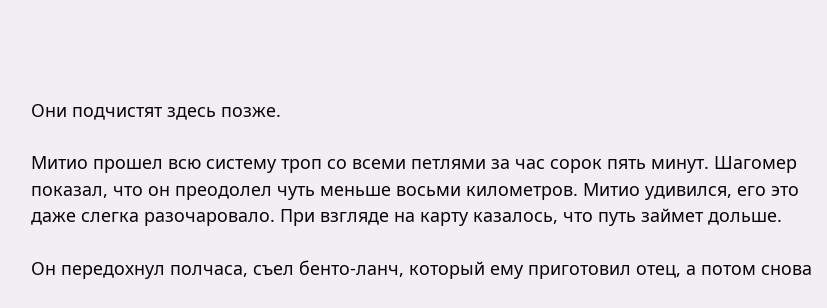Они подчистят здесь позже.

Митио прошел всю систему троп со всеми петлями за час сорок пять минут. Шагомер показал, что он преодолел чуть меньше восьми километров. Митио удивился, его это даже слегка разочаровало. При взгляде на карту казалось, что путь займет дольше.

Он передохнул полчаса, съел бенто-ланч, который ему приготовил отец, а потом снова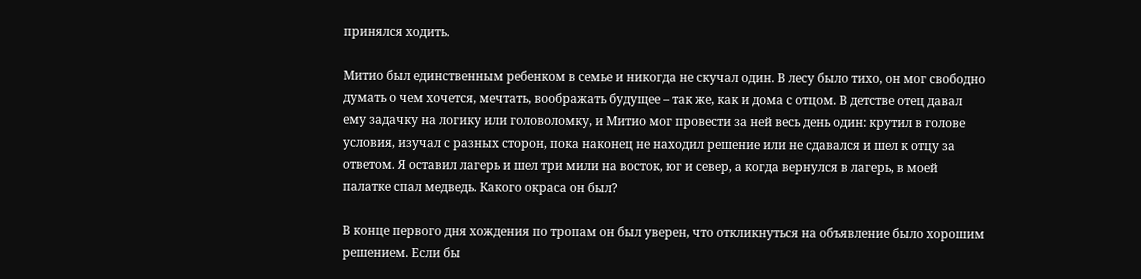принялся ходить.

Митио был единственным ребенком в семье и никогда не скучал один. В лесу было тихо, он мог свободно думать о чем хочется, мечтать, воображать будущее – так же, как и дома с отцом. В детстве отец давал ему задачку на логику или головоломку, и Митио мог провести за ней весь день один: крутил в голове условия, изучал с разных сторон, пока наконец не находил решение или не сдавался и шел к отцу за ответом. Я оставил лагерь и шел три мили на восток, юг и север, а когда вернулся в лагерь, в моей палатке спал медведь. Какого окраса он был?

В конце первого дня хождения по тропам он был уверен, что откликнуться на объявление было хорошим решением. Если бы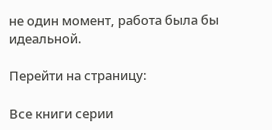не один момент, работа была бы идеальной.

Перейти на страницу:

Все книги серии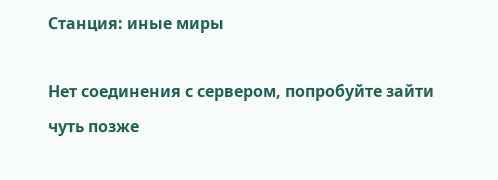Станция: иные миры

Нет соединения с сервером, попробуйте зайти чуть позже